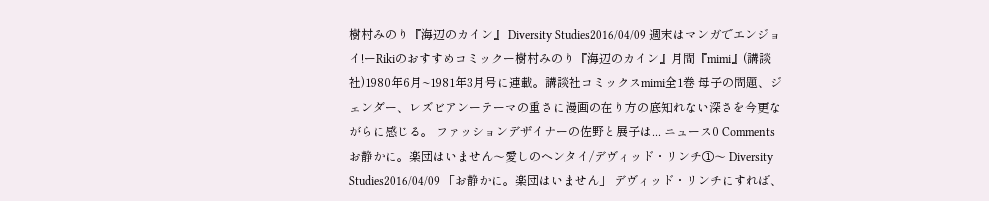樹村みのり『海辺のカイン』 Diversity Studies2016/04/09 週末はマンガでエンジョイ!ーRikiのおすすめコミックー樹村みのり『海辺のカイン』月間『mimi』(講談社)1980年6月~1981年3月号に連載。講談社コミックスmimi全1巻 母子の問題、ジェンダー、レズビアンーテーマの重さに漫画の在り方の底知れない深さを今更ながらに感じる。 ファッションデザイナーの佐野と展子は... ニュース0 Comments
お静かに。楽団はいません〜愛しのヘンタイ/デヴィッド・リンチ①〜 Diversity Studies2016/04/09 「お静かに。楽団はいません」 デヴィッド・リンチにすれば、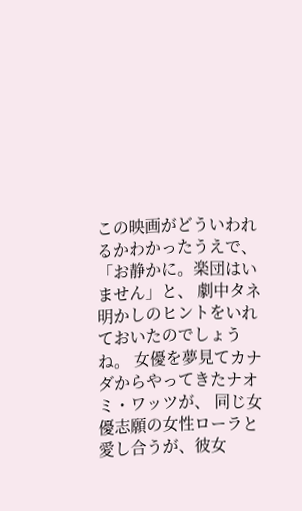この映画がどういわれるかわかったうえで、 「お静かに。楽団はいません」と、 劇中タネ明かしのヒントをいれておいたのでしょうね。 女優を夢見てカナダからやってきたナオミ・ワッツが、 同じ女優志願の女性ローラと愛し合うが、彼女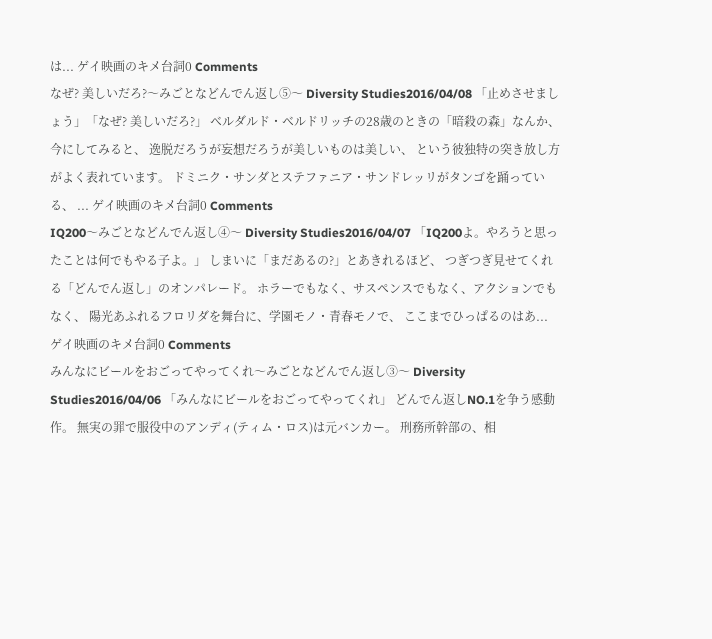は... ゲイ映画のキメ台詞0 Comments
なぜ? 美しいだろ?〜みごとなどんでん返し⑤〜 Diversity Studies2016/04/08 「止めさせましょう」「なぜ? 美しいだろ?」 ベルダルド・ベルドリッチの28歳のときの「暗殺の森」なんか、 今にしてみると、 逸脱だろうが妄想だろうが美しいものは美しい、 という彼独特の突き放し方がよく表れています。 ドミニク・サンダとステファニア・サンドレッリがタンゴを踊っている、 ... ゲイ映画のキメ台詞0 Comments
IQ200〜みごとなどんでん返し④〜 Diversity Studies2016/04/07 「IQ200よ。やろうと思ったことは何でもやる子よ。」 しまいに「まだあるの?」とあきれるほど、 つぎつぎ見せてくれる「どんでん返し」のオンパレード。 ホラーでもなく、サスペンスでもなく、アクションでもなく、 陽光あふれるフロリダを舞台に、学園モノ・青春モノで、 ここまでひっぱるのはあ... ゲイ映画のキメ台詞0 Comments
みんなにビールをおごってやってくれ〜みごとなどんでん返し③〜 Diversity Studies2016/04/06 「みんなにビールをおごってやってくれ」 どんでん返しNO.1を争う感動作。 無実の罪で服役中のアンディ(ティム・ロス)は元バンカー。 刑務所幹部の、相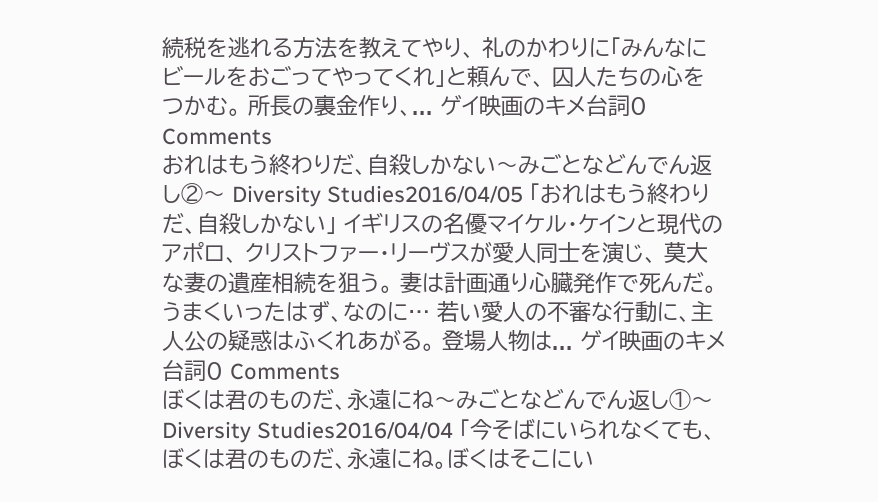続税を逃れる方法を教えてやり、 礼のかわりに「みんなにビールをおごってやってくれ」と頼んで、 囚人たちの心をつかむ。 所長の裏金作り、... ゲイ映画のキメ台詞0 Comments
おれはもう終わりだ、自殺しかない〜みごとなどんでん返し②〜 Diversity Studies2016/04/05 「おれはもう終わりだ、自殺しかない」 イギリスの名優マイケル・ケインと現代のアポロ、 クリストファー・リーヴスが愛人同士を演じ、 莫大な妻の遺産相続を狙う。 妻は計画通り心臓発作で死んだ。 うまくいったはず、なのに… 若い愛人の不審な行動に、主人公の疑惑はふくれあがる。 登場人物は... ゲイ映画のキメ台詞0 Comments
ぼくは君のものだ、永遠にね〜みごとなどんでん返し①〜 Diversity Studies2016/04/04 「今そばにいられなくても、ぼくは君のものだ、永遠にね。ぼくはそこにい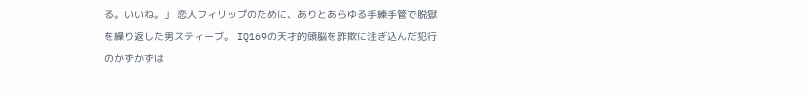る。いいね。」 恋人フィリップのために、ありとあらゆる手練手管で脱獄を繰り返した男スティーブ。 IQ169の天才的頭脳を詐欺に注ぎ込んだ犯行のかずかずは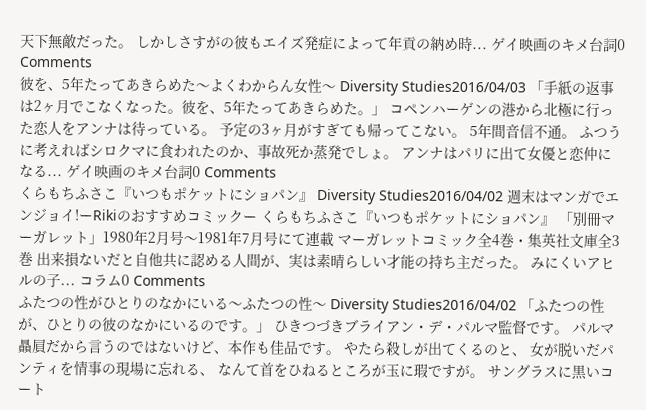天下無敵だった。 しかしさすがの彼もエイズ発症によって年貢の納め時... ゲイ映画のキメ台詞0 Comments
彼を、5年たってあきらめた〜よくわからん女性〜 Diversity Studies2016/04/03 「手紙の返事は2ヶ月でこなくなった。彼を、5年たってあきらめた。」 コペンハーゲンの港から北極に行った恋人をアンナは待っている。 予定の3ヶ月がすぎても帰ってこない。 5年間音信不通。 ふつうに考えればシロクマに食われたのか、事故死か蒸発でしょ。 アンナはパリに出て女優と恋仲になる... ゲイ映画のキメ台詞0 Comments
くらもちふさこ『いつもポケットにショパン』 Diversity Studies2016/04/02 週末はマンガでエンジョイ!ーRikiのおすすめコミックー くらもちふさこ『いつもポケットにショパン』 「別冊マーガレット」1980年2月号〜1981年7月号にて連載 マーガレットコミック全4巻・集英社文庫全3巻 出来損ないだと自他共に認める人間が、実は素晴らしい才能の持ち主だった。 みにくいアヒルの子... コラム0 Comments
ふたつの性がひとりのなかにいる〜ふたつの性〜 Diversity Studies2016/04/02 「ふたつの性が、ひとりの彼のなかにいるのです。」 ひきつづきブライアン・デ・パルマ監督です。 パルマ贔屓だから言うのではないけど、本作も佳品です。 やたら殺しが出てくるのと、 女が脱いだパンティを情事の現場に忘れる、 なんて首をひねるところが玉に瑕ですが。 サングラスに黒いコート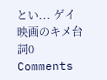とい... ゲイ映画のキメ台詞0 Comments